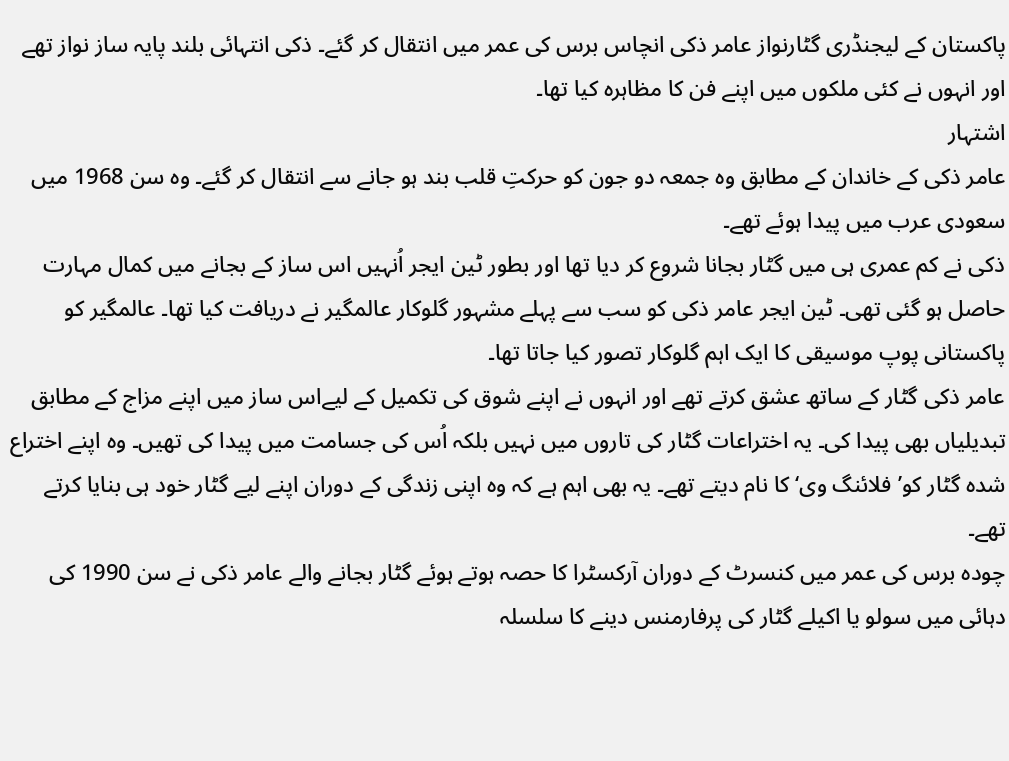پاکستان کے لیجنڈری گٹارنواز عامر ذکی انچاس برس کی عمر میں انتقال کر گئے۔ ذکی انتہائی بلند پایہ ساز نواز تھے اور انہوں نے کئی ملکوں میں اپنے فن کا مظاہرہ کیا تھا۔
اشتہار
عامر ذکی کے خاندان کے مطابق وہ جمعہ دو جون کو حرکتِ قلب بند ہو جانے سے انتقال کر گئے۔ وہ سن 1968 میں سعودی عرب میں پیدا ہوئے تھے۔
ذکی نے کم عمری ہی میں گٹار بجانا شروع کر دیا تھا اور بطور ٹین ایجر اُنہیں اس ساز کے بجانے میں کمال مہارت حاصل ہو گئی تھی۔ ٹین ایجر عامر ذکی کو سب سے پہلے مشہور گلوکار عالمگیر نے دریافت کیا تھا۔ عالمگیر کو پاکستانی پوپ موسیقی کا ایک اہم گلوکار تصور کیا جاتا تھا۔
عامر ذکی گٹار کے ساتھ عشق کرتے تھے اور انہوں نے اپنے شوق کی تکمیل کے لیےاس ساز میں اپنے مزاج کے مطابق تبدیلیاں بھی پیدا کی۔ یہ اختراعات گٹار کی تاروں میں نہیں بلکہ اُس کی جسامت میں پیدا کی تھیں۔ وہ اپنے اختراع شدہ گٹار کو’فلائنگ وی‘ کا نام دیتے تھے۔ یہ بھی اہم ہے کہ وہ اپنی زندگی کے دوران اپنے لیے گٹار خود ہی بنایا کرتے تھے۔
چودہ برس کی عمر میں کنسرٹ کے دوران آرکسٹرا کا حصہ ہوتے ہوئے گٹار بجانے والے عامر ذکی نے سن 1990 کی دہائی میں سولو یا اکیلے گٹار کی پرفارمنس دینے کا سلسلہ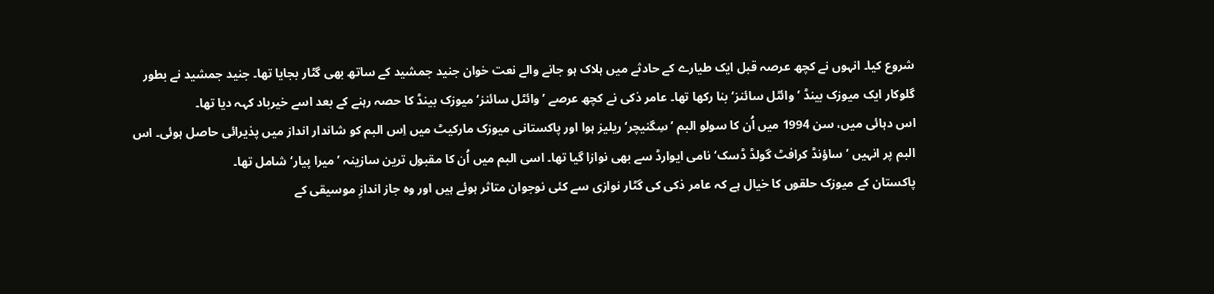شروع کیا۔ انہوں نے کچھ عرصہ قبل ایک طیارے کے حادثے میں ہلاک ہو جانے والے نعت خوان جنید جمشید کے ساتھ بھی گٹار بجایا تھا۔ جنید جمشید نے بطور گلوکار ایک میوزک بینڈ ’وائٹل سائنز‘ بنا رکھا تھا۔ عامر ذکی نے کچھ عرصے ’وائٹل سائنز‘ میوزک بینڈ کا حصہ رہنے کے بعد اسے خیرباد کہہ دیا تھا۔
اس دہائی میں، سن 1994 میں اُن کا سولو البم ’سِگنیچر‘ ریلیز ہوا اور پاکستانی میوزک مارکیٹ میں اِس البم کو شاندار انداز میں پذیرائی حاصل ہوئی۔ اس البم پر انہیں ’ساؤنڈ کرافٹ گولڈ ڈسک‘ نامی ایوارڈ سے بھی نوازا گیا تھا۔ اسی البم میں اُن کا مقبول ترین سازینہ ’میرا پیار‘ شامل تھا۔
پاکستان کے میوزک حلقوں کا خیال ہے کہ عامر ذکی کی گٹار نوازی سے کئی نوجوان متاثر ہوئے ہیں اور وہ جاز اندازِ موسیقی کے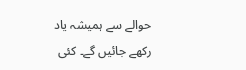حوالے سے ہمیشہ یاد رکھے جائیں گے۔ کئی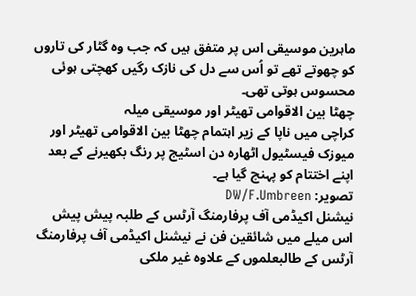ماہرین موسیقی اس پر متفق ہیں کہ جب وہ گٹار کی تاروں کو چھوتے تھے تو اُس سے دل کی نازک رگیں کھچتی ہوئی محسوس ہوتی تھی۔
چھٹا بین الاقوامی تھیٹر اور موسیقی میلہ
کراچی میں ناپا کے زیر اہتمام چھٹا بین الاقوامی تھیٹر اور میوزک فیسٹیول اٹھارہ دن اسٹیج پر رنگ بکھیرنے کے بعد اپنے اختتام کو پہنچ گیا ہے۔
تصویر: DW/F.Umbreen
نیشنل اکیڈمی آف پرفارمنگ آرٹس کے طلبہ پیش پیش
اس میلے میں شائقین فن نے نیشنل اکیڈمی آف پرفارمنگ آرٹس کے طالبعلموں کے علاوہ غیر ملکی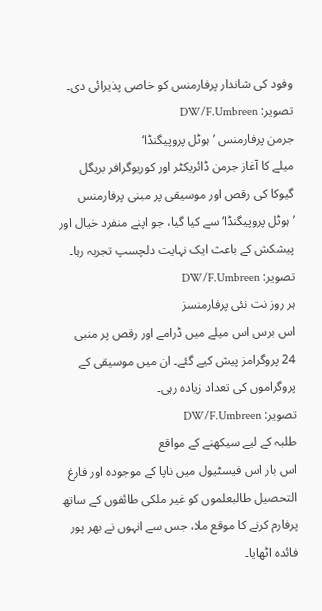وفود کی شاندار پرفارمنس کو خاصی پذیرائی دی۔
تصویر: DW/F.Umbreen
جرمن پرفارمنس ’ہوٹل پروپیگنڈا‘
میلے کا آغاز جرمن ڈائریکٹر اور کوریوگرافر بریگل گیوکا کی رقص اور موسیقی پر مبنی پرفارمنس ’ہوٹل پروپیگنڈا‘ سے کیا گیا، جو اپنے منفرد خیال اور پیشکش کے باعث ایک نہایت دلچسپ تجربہ رہا۔
تصویر: DW/F.Umbreen
ہر روز نت نئی پرفارمنسز
اس برس اس میلے میں ڈرامے اور رقص پر منبی 24 پروگرامز پیش کیے گئے۔ ان میں موسیقی کے پروگراموں کی تعداد زیادہ رہی۔
تصویر: DW/F.Umbreen
طلبہ کے لیے سیکھنے کے مواقع
اس بار اس فیسٹیول میں ناپا کے موجودہ اور فارغ التحصیل طالبعلموں کو غیر ملکی طائفوں کے ساتھ پرفارم کرنے کا موقع ملا، جس سے انہوں نے بھر پور فائدہ اٹھایا۔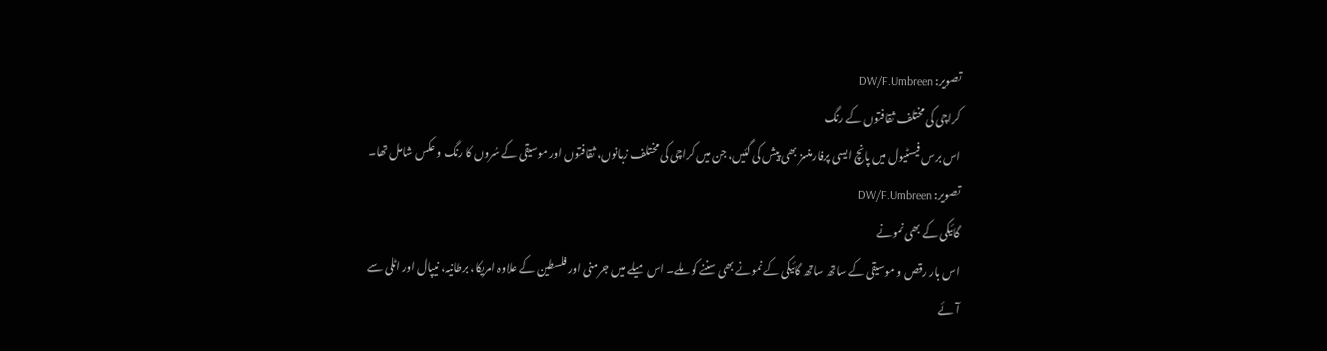تصویر: DW/F.Umbreen
کراچی کی مختلف ثقافتوں کے رنگ
اس برس فیسٹیول میں پانچ ایسی پرفارمنسز بھی پیش کی گئیں، جن میں کراچی کی مختلف زبانوں، ثقافتوں اور موسیقی کے سُروں کا رنگ و عکس شامل تھا۔
تصویر: DW/F.Umbreen
گائیکی کے بھی نمونے
اس بار رقص و موسیقی کے ساتھ ساتھ گائیکی کے نمونے بھی سننے کو ملے۔ اس میلے میں جرمنی اور فلسطین کے علاوہ امریکا، برطانیہ، نیپال اور اٹلی سے آئے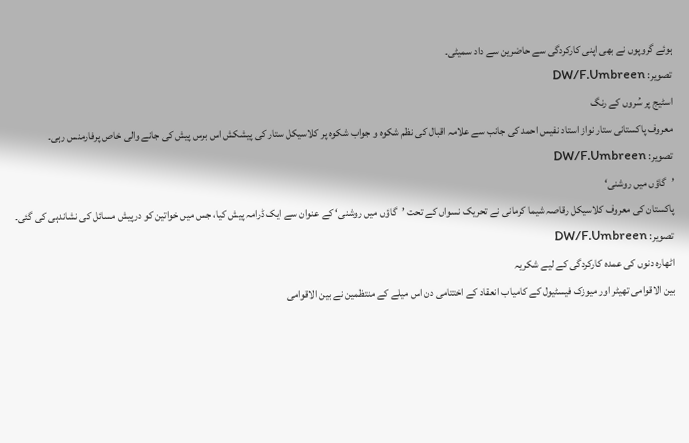ہوئے گروپوں نے بھی اپنی کارکردگی سے حاضرین سے داد سمیٹی۔
تصویر: DW/F.Umbreen
اسٹیج پر سُروں کے رنگ
معروف پاکستانی ستار نواز استاد نفیس احمد کی جانب سے علامہ اقبال کی نظم شکوہ و جواب شکوہ پر کلاسیکل ستار کی پیشکش اس برس پیش کی جانے والی خاص پرفارمنس رہی۔
تصویر: DW/F.Umbreen
’گاؤں میں روشنی‘
پاکستان کی معروف کلاسیکل رقاصہ شیما کرمانی نے تحریک نسواں کے تحت ’گاؤں میں روشنی‘ کے عنوان سے ایک ڈرامہ پیش کیا، جس میں خواتین کو درپیش مسائل کی نشاندہی کی گئی۔
تصویر: DW/F.Umbreen
اٹھارہ دنوں کی عمدہ کارکردگی کے لیے شکریہ
بین الاقوامی تھیٹر اور میوزک فیسٹیول کے کامیاب انعقاد کے اختتامی دن اس میلے کے منتظمین نے بین الاقوامی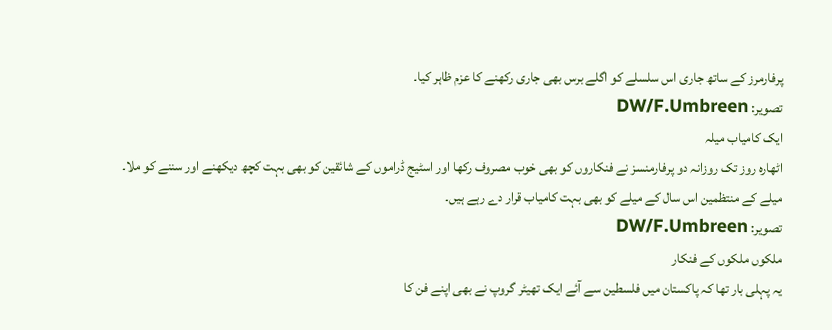پرفارمرز کے ساتھ جاری اس سلسلے کو اگلے برس بھی جاری رکھنے کا عزم ظاہر کیا۔
تصویر: DW/F.Umbreen
ایک کامیاب میلہ
اٹھارہ روز تک روزانہ دو پرفارمنسز نے فنکاروں کو بھی خوب مصروف رکھا اور اسٹیج ڈراموں کے شائقین کو بھی بہت کچھ دیکھنے اور سننے کو ملا۔ میلے کے منتظمین اس سال کے میلے کو بھی بہت کامیاب قرار دے رہے ہیں۔
تصویر: DW/F.Umbreen
ملکوں ملکوں کے فنکار
یہ پہلی بار تھا کہ پاکستان میں فلسطین سے آئے ایک تھیٹر گروپ نے بھی اپنے فن کا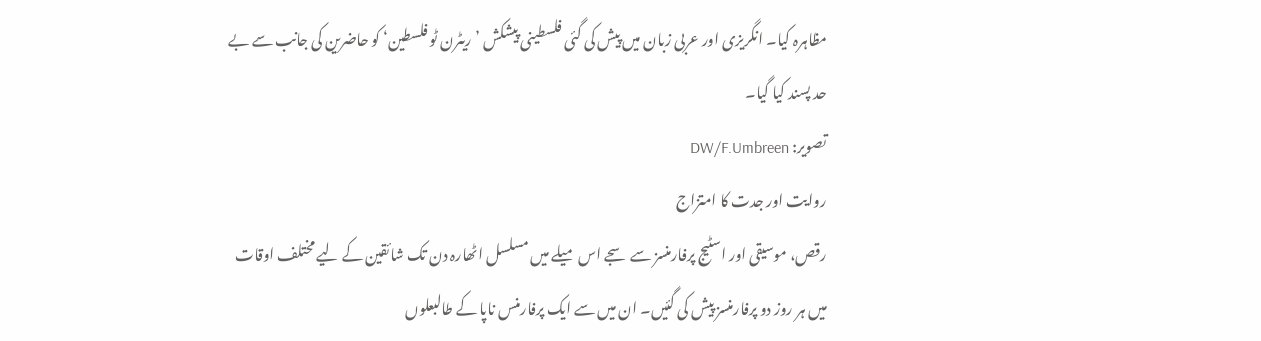مظاہرہ کیا۔ انگریزی اور عربی زبان میں پیش کی گئی فلسطینی پیشکش ’ریٹرن ٹو فلسطین‘ کو حاضرین کی جانب سے بے حد پسند کیا گیا۔
تصویر: DW/F.Umbreen
روایت اور جدت کا امتزاج
رقص، موسیقی اور اسٹیج پرفارمنسز سے سجے اس میلے میں مسلسل اٹھارہ دن تک شائقین کے لیے مختلف اوقات میں ہر روز دو پرفارمنسز پیش کی گئیں۔ ان میں سے ایک پرفارمنس ناپا کے طالبعلوں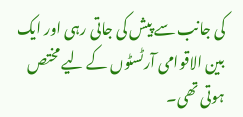کی جانب سے پیش کی جاتی رہی اور ایک بین الاقوامی آرٹسٹوں کے لیے مختص ہوتی تھی۔